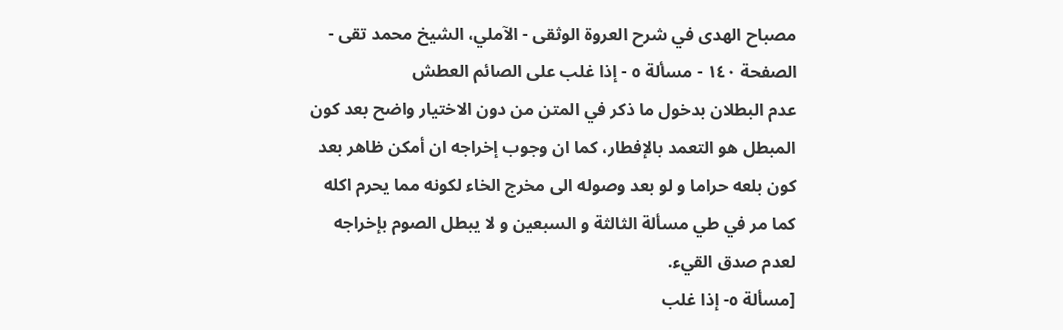مصباح الهدى في شرح العروة الوثقى - الآملي، الشيخ محمد تقى - الصفحة ١٤٠ - مسألة ٥ - إذا غلب على الصائم العطش
عدم البطلان بدخول ما ذكر في المتن من دون الاختيار واضح بعد كون المبطل هو التعمد بالإفطار، كما ان وجوب إخراجه ان أمكن ظاهر بعد كون بلعه حراما و لو بعد وصوله الى مخرج الخاء لكونه مما يحرم اكله كما مر في طي مسألة الثالثة و السبعين و لا يبطل الصوم بإخراجه لعدم صدق القيء.
[مسألة ٥- إذا غلب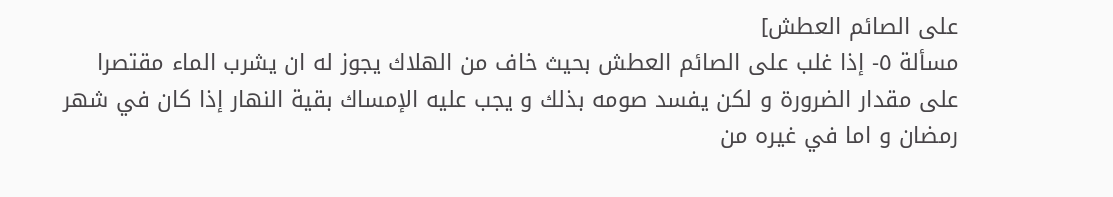على الصائم العطش]
مسألة ٥- إذا غلب على الصائم العطش بحيث خاف من الهلاك يجوز له ان يشرب الماء مقتصرا على مقدار الضرورة و لكن يفسد صومه بذلك و يجب عليه الإمساك بقية النهار إذا كان في شهر رمضان و اما في غيره من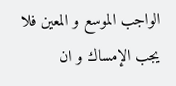الواجب الموسع و المعين فلا يجب الإمساك و ان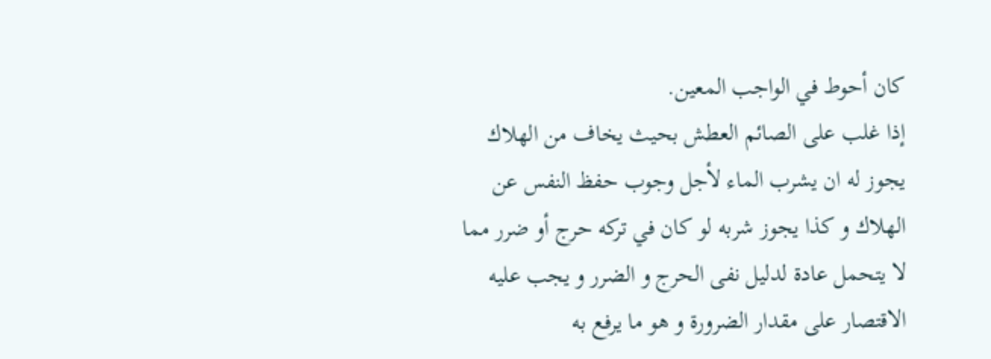كان أحوط في الواجب المعين.
إذا غلب على الصائم العطش بحيث يخاف من الهلاك يجوز له ان يشرب الماء لأجل وجوب حفظ النفس عن الهلاك و كذا يجوز شربه لو كان في تركه حرج أو ضرر مما لا يتحمل عادة لدليل نفى الحرج و الضرر و يجب عليه الاقتصار على مقدار الضرورة و هو ما يرفع به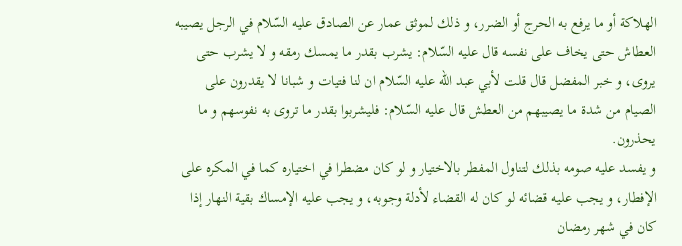الهلاكة أو ما يرفع به الحرج أو الضرر، و ذلك لموثق عمار عن الصادق عليه السّلام في الرجل يصيبه العطاش حتى يخاف على نفسه قال عليه السّلام: يشرب بقدر ما يمسك رمقه و لا يشرب حتى يروى، و خبر المفضل قال قلت لأبي عبد اللّه عليه السّلام ان لنا فتيات و شبانا لا يقدرون على الصيام من شدة ما يصيبهم من العطش قال عليه السّلام: فليشربوا بقدر ما تروى به نفوسهم و ما يحذرون.
و يفسد عليه صومه بذلك لتناول المفطر بالاختيار و لو كان مضطرا في اختياره كما في المكره على الإفطار، و يجب عليه قضائه لو كان له القضاء لأدلة وجوبه، و يجب عليه الإمساك بقية النهار إذا كان في شهر رمضان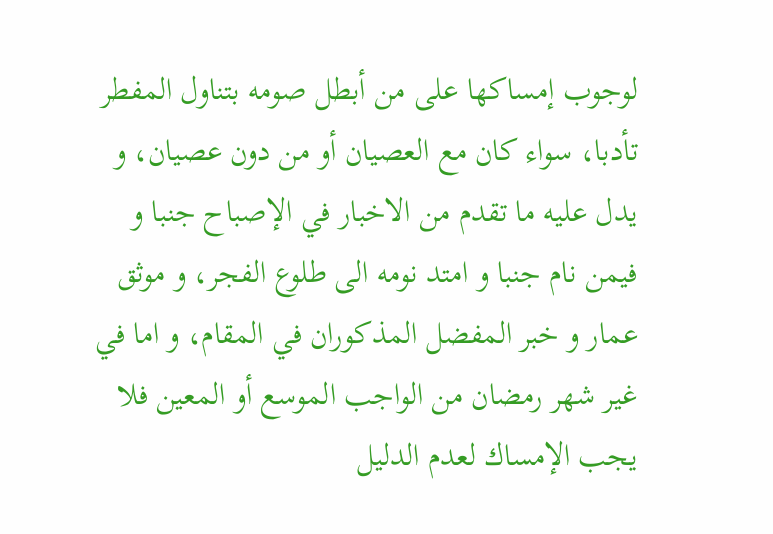لوجوب إمساكها على من أبطل صومه بتناول المفطر تأدبا، سواء كان مع العصيان أو من دون عصيان، و يدل عليه ما تقدم من الاخبار في الإصباح جنبا و فيمن نام جنبا و امتد نومه الى طلوع الفجر، و موثق عمار و خبر المفضل المذكوران في المقام، و اما في غير شهر رمضان من الواجب الموسع أو المعين فلا يجب الإمساك لعدم الدليل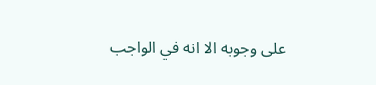على وجوبه الا انه في الواجب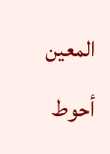المعين أحوط